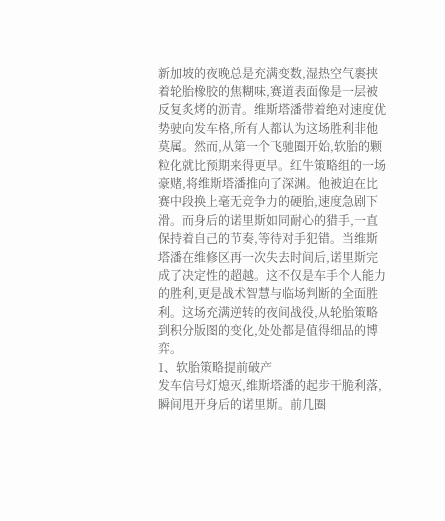新加坡的夜晚总是充满变数,湿热空气裹挟着轮胎橡胶的焦糊味,赛道表面像是一层被反复炙烤的沥青。维斯塔潘带着绝对速度优势驶向发车格,所有人都认为这场胜利非他莫属。然而,从第一个飞驰圈开始,软胎的颗粒化就比预期来得更早。红牛策略组的一场豪赌,将维斯塔潘推向了深渊。他被迫在比赛中段换上毫无竞争力的硬胎,速度急剧下滑。而身后的诺里斯如同耐心的猎手,一直保持着自己的节奏,等待对手犯错。当维斯塔潘在维修区再一次失去时间后,诺里斯完成了决定性的超越。这不仅是车手个人能力的胜利,更是战术智慧与临场判断的全面胜利。这场充满逆转的夜间战役,从轮胎策略到积分版图的变化,处处都是值得细品的博弈。
1、软胎策略提前破产
发车信号灯熄灭,维斯塔潘的起步干脆利落,瞬间甩开身后的诺里斯。前几圈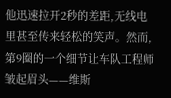他迅速拉开2秒的差距,无线电里甚至传来轻松的笑声。然而,第9圈的一个细节让车队工程师皱起眉头——维斯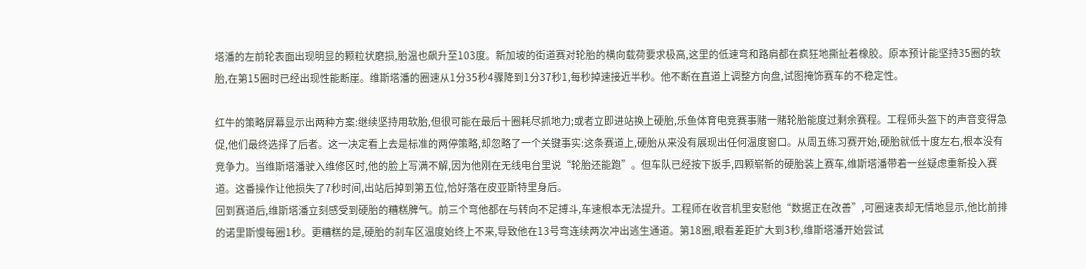塔潘的左前轮表面出现明显的颗粒状磨损,胎温也飙升至103度。新加坡的街道赛对轮胎的横向载荷要求极高,这里的低速弯和路肩都在疯狂地撕扯着橡胶。原本预计能坚持35圈的软胎,在第15圈时已经出现性能断崖。维斯塔潘的圈速从1分35秒4骤降到1分37秒1,每秒掉速接近半秒。他不断在直道上调整方向盘,试图掩饰赛车的不稳定性。

红牛的策略屏幕显示出两种方案:继续坚持用软胎,但很可能在最后十圈耗尽抓地力;或者立即进站换上硬胎,乐鱼体育电竞赛事赌一赌轮胎能度过剩余赛程。工程师头盔下的声音变得急促,他们最终选择了后者。这一决定看上去是标准的两停策略,却忽略了一个关键事实:这条赛道上,硬胎从来没有展现出任何温度窗口。从周五练习赛开始,硬胎就低十度左右,根本没有竞争力。当维斯塔潘驶入维修区时,他的脸上写满不解,因为他刚在无线电台里说“轮胎还能跑”。但车队已经按下扳手,四颗崭新的硬胎装上赛车,维斯塔潘带着一丝疑虑重新投入赛道。这番操作让他损失了7秒时间,出站后掉到第五位,恰好落在皮亚斯特里身后。
回到赛道后,维斯塔潘立刻感受到硬胎的糟糕脾气。前三个弯他都在与转向不足搏斗,车速根本无法提升。工程师在收音机里安慰他“数据正在改善”,可圈速表却无情地显示,他比前排的诺里斯慢每圈1秒。更糟糕的是,硬胎的刹车区温度始终上不来,导致他在13号弯连续两次冲出逃生通道。第18圈,眼看差距扩大到3秒,维斯塔潘开始尝试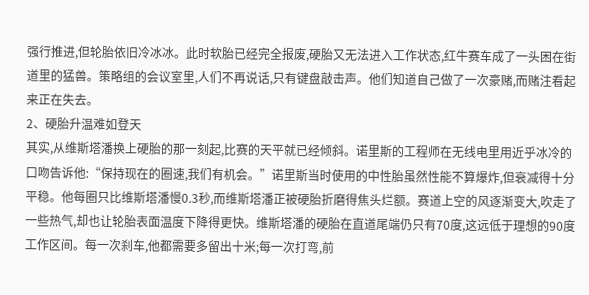强行推进,但轮胎依旧冷冰冰。此时软胎已经完全报废,硬胎又无法进入工作状态,红牛赛车成了一头困在街道里的猛兽。策略组的会议室里,人们不再说话,只有键盘敲击声。他们知道自己做了一次豪赌,而赌注看起来正在失去。
2、硬胎升温难如登天
其实,从维斯塔潘换上硬胎的那一刻起,比赛的天平就已经倾斜。诺里斯的工程师在无线电里用近乎冰冷的口吻告诉他:“保持现在的圈速,我们有机会。”诺里斯当时使用的中性胎虽然性能不算爆炸,但衰减得十分平稳。他每圈只比维斯塔潘慢0.3秒,而维斯塔潘正被硬胎折磨得焦头烂额。赛道上空的风逐渐变大,吹走了一些热气,却也让轮胎表面温度下降得更快。维斯塔潘的硬胎在直道尾端仍只有70度,这远低于理想的90度工作区间。每一次刹车,他都需要多留出十米;每一次打弯,前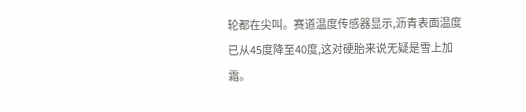轮都在尖叫。赛道温度传感器显示,沥青表面温度已从45度降至40度,这对硬胎来说无疑是雪上加霜。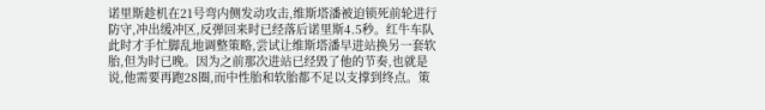诺里斯趁机在21号弯内侧发动攻击,维斯塔潘被迫锁死前轮进行防守,冲出缓冲区,反弹回来时已经落后诺里斯4.5秒。红牛车队此时才手忙脚乱地调整策略,尝试让维斯塔潘早进站换另一套软胎,但为时已晚。因为之前那次进站已经毁了他的节奏,也就是说,他需要再跑28圈,而中性胎和软胎都不足以支撑到终点。策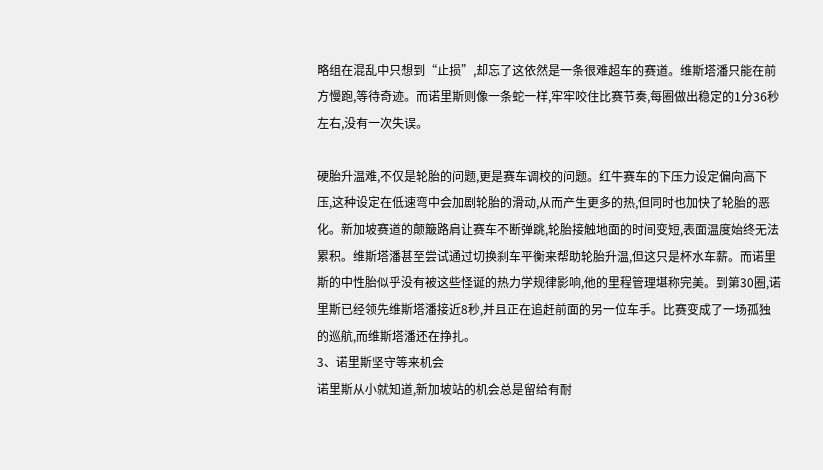略组在混乱中只想到“止损”,却忘了这依然是一条很难超车的赛道。维斯塔潘只能在前方慢跑,等待奇迹。而诺里斯则像一条蛇一样,牢牢咬住比赛节奏,每圈做出稳定的1分36秒左右,没有一次失误。

硬胎升温难,不仅是轮胎的问题,更是赛车调校的问题。红牛赛车的下压力设定偏向高下压,这种设定在低速弯中会加剧轮胎的滑动,从而产生更多的热,但同时也加快了轮胎的恶化。新加坡赛道的颠簸路肩让赛车不断弹跳,轮胎接触地面的时间变短,表面温度始终无法累积。维斯塔潘甚至尝试通过切换刹车平衡来帮助轮胎升温,但这只是杯水车薪。而诺里斯的中性胎似乎没有被这些怪诞的热力学规律影响,他的里程管理堪称完美。到第30圈,诺里斯已经领先维斯塔潘接近8秒,并且正在追赶前面的另一位车手。比赛变成了一场孤独的巡航,而维斯塔潘还在挣扎。
3、诺里斯坚守等来机会
诺里斯从小就知道,新加坡站的机会总是留给有耐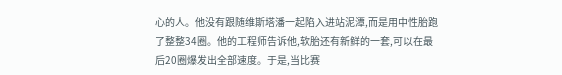心的人。他没有跟随维斯塔潘一起陷入进站泥潭,而是用中性胎跑了整整34圈。他的工程师告诉他,软胎还有新鲜的一套,可以在最后20圈爆发出全部速度。于是,当比赛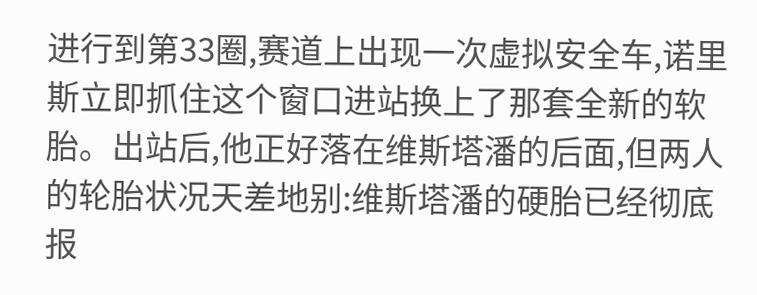进行到第33圈,赛道上出现一次虚拟安全车,诺里斯立即抓住这个窗口进站换上了那套全新的软胎。出站后,他正好落在维斯塔潘的后面,但两人的轮胎状况天差地别:维斯塔潘的硬胎已经彻底报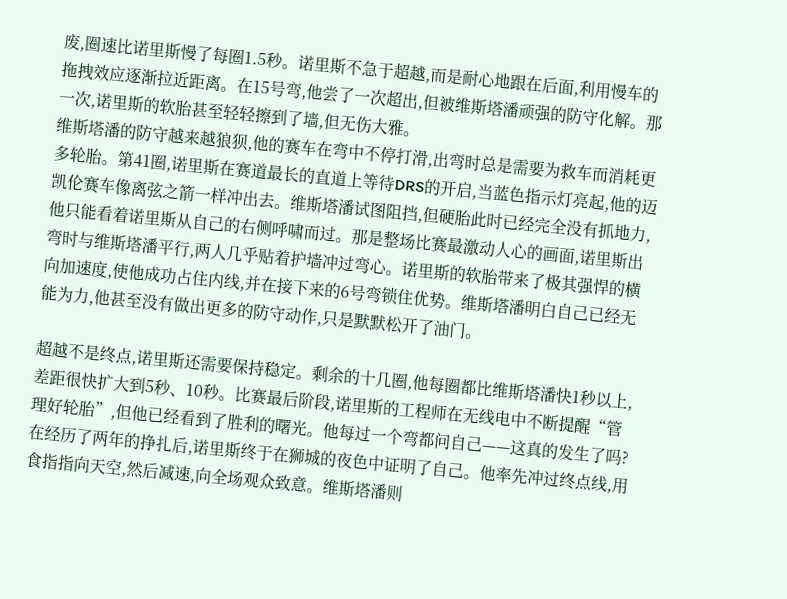废,圈速比诺里斯慢了每圈1.5秒。诺里斯不急于超越,而是耐心地跟在后面,利用慢车的拖拽效应逐渐拉近距离。在15号弯,他尝了一次超出,但被维斯塔潘顽强的防守化解。那一次,诺里斯的软胎甚至轻轻擦到了墙,但无伤大雅。
维斯塔潘的防守越来越狼狈,他的赛车在弯中不停打滑,出弯时总是需要为救车而消耗更多轮胎。第41圈,诺里斯在赛道最长的直道上等待DRS的开启,当蓝色指示灯亮起,他的迈凯伦赛车像离弦之箭一样冲出去。维斯塔潘试图阻挡,但硬胎此时已经完全没有抓地力,他只能看着诺里斯从自己的右侧呼啸而过。那是整场比赛最激动人心的画面,诺里斯出弯时与维斯塔潘平行,两人几乎贴着护墙冲过弯心。诺里斯的软胎带来了极其强悍的横向加速度,使他成功占住内线,并在接下来的6号弯锁住优势。维斯塔潘明白自己已经无能为力,他甚至没有做出更多的防守动作,只是默默松开了油门。

超越不是终点,诺里斯还需要保持稳定。剩余的十几圈,他每圈都比维斯塔潘快1秒以上,差距很快扩大到5秒、10秒。比赛最后阶段,诺里斯的工程师在无线电中不断提醒“管理好轮胎”,但他已经看到了胜利的曙光。他每过一个弯都问自己——这真的发生了吗?在经历了两年的挣扎后,诺里斯终于在狮城的夜色中证明了自己。他率先冲过终点线,用食指指向天空,然后减速,向全场观众致意。维斯塔潘则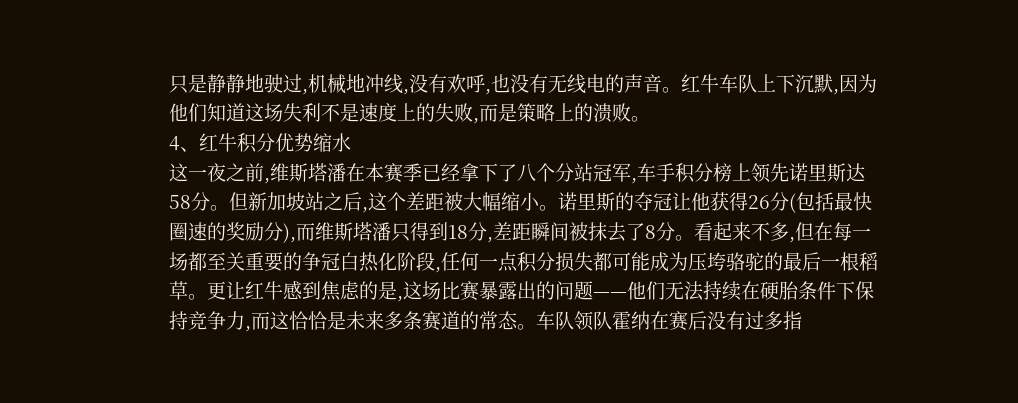只是静静地驶过,机械地冲线,没有欢呼,也没有无线电的声音。红牛车队上下沉默,因为他们知道这场失利不是速度上的失败,而是策略上的溃败。
4、红牛积分优势缩水
这一夜之前,维斯塔潘在本赛季已经拿下了八个分站冠军,车手积分榜上领先诺里斯达58分。但新加坡站之后,这个差距被大幅缩小。诺里斯的夺冠让他获得26分(包括最快圈速的奖励分),而维斯塔潘只得到18分,差距瞬间被抹去了8分。看起来不多,但在每一场都至关重要的争冠白热化阶段,任何一点积分损失都可能成为压垮骆驼的最后一根稻草。更让红牛感到焦虑的是,这场比赛暴露出的问题——他们无法持续在硬胎条件下保持竞争力,而这恰恰是未来多条赛道的常态。车队领队霍纳在赛后没有过多指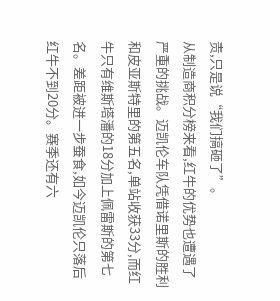责,只是说“我们搞砸了”。
从制造商积分榜来看,红牛的优势也遭遇了严重的挑战。迈凯伦车队凭借诺里斯的胜利和皮亚斯特里的第五名,单站收获33分,而红牛只有维斯塔潘的18分加上佩雷斯的第七名。差距被进一步蚕食,如今迈凯伦只落后红牛不到20分。赛季还有六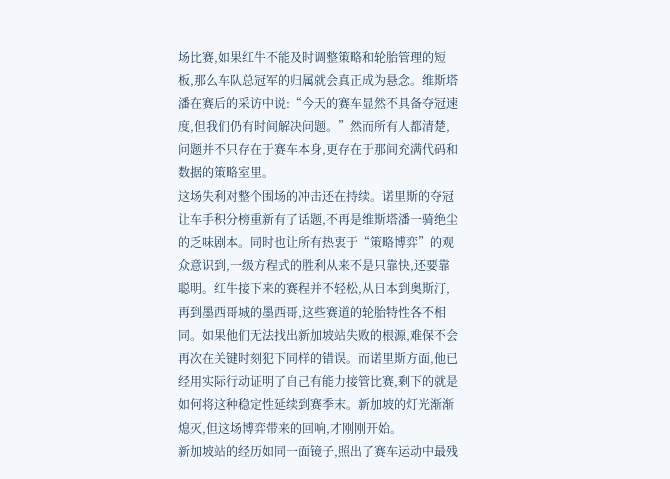场比赛,如果红牛不能及时调整策略和轮胎管理的短板,那么车队总冠军的归属就会真正成为悬念。维斯塔潘在赛后的采访中说:“今天的赛车显然不具备夺冠速度,但我们仍有时间解决问题。”然而所有人都清楚,问题并不只存在于赛车本身,更存在于那间充满代码和数据的策略室里。
这场失利对整个围场的冲击还在持续。诺里斯的夺冠让车手积分榜重新有了话题,不再是维斯塔潘一骑绝尘的乏味剧本。同时也让所有热衷于“策略博弈”的观众意识到,一级方程式的胜利从来不是只靠快,还要靠聪明。红牛接下来的赛程并不轻松,从日本到奥斯汀,再到墨西哥城的墨西哥,这些赛道的轮胎特性各不相同。如果他们无法找出新加坡站失败的根源,难保不会再次在关键时刻犯下同样的错误。而诺里斯方面,他已经用实际行动证明了自己有能力接管比赛,剩下的就是如何将这种稳定性延续到赛季末。新加坡的灯光渐渐熄灭,但这场博弈带来的回响,才刚刚开始。
新加坡站的经历如同一面镜子,照出了赛车运动中最残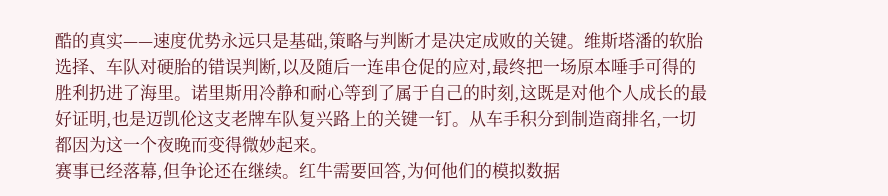酷的真实——速度优势永远只是基础,策略与判断才是决定成败的关键。维斯塔潘的软胎选择、车队对硬胎的错误判断,以及随后一连串仓促的应对,最终把一场原本唾手可得的胜利扔进了海里。诺里斯用冷静和耐心等到了属于自己的时刻,这既是对他个人成长的最好证明,也是迈凯伦这支老牌车队复兴路上的关键一钉。从车手积分到制造商排名,一切都因为这一个夜晚而变得微妙起来。
赛事已经落幕,但争论还在继续。红牛需要回答,为何他们的模拟数据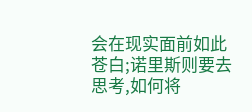会在现实面前如此苍白;诺里斯则要去思考,如何将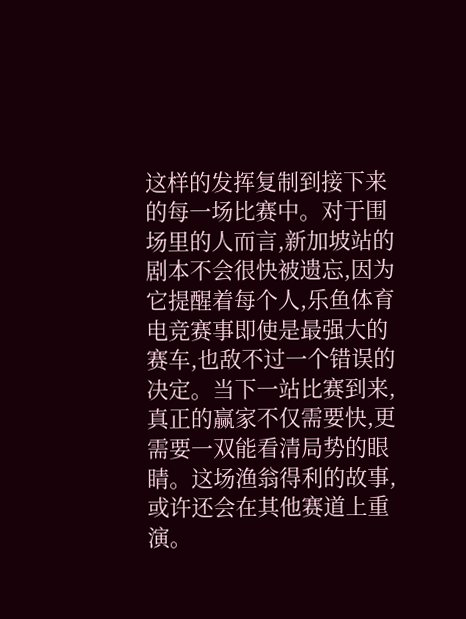这样的发挥复制到接下来的每一场比赛中。对于围场里的人而言,新加坡站的剧本不会很快被遗忘,因为它提醒着每个人,乐鱼体育电竞赛事即使是最强大的赛车,也敌不过一个错误的决定。当下一站比赛到来,真正的赢家不仅需要快,更需要一双能看清局势的眼睛。这场渔翁得利的故事,或许还会在其他赛道上重演。